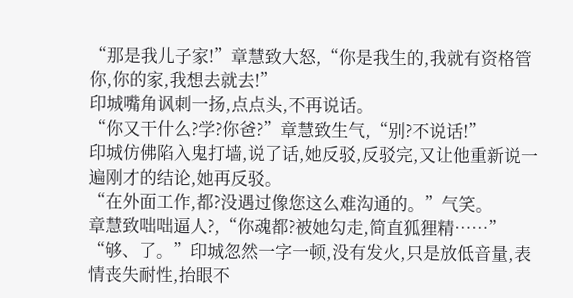“那是我儿子家!”章慧致大怒,“你是我生的,我就有资格管你,你的家,我想去就去!”
印城嘴角讽刺一扬,点点头,不再说话。
“你又干什么?学?你爸?”章慧致生气,“别?不说话!”
印城仿佛陷入鬼打墙,说了话,她反驳,反驳完,又让他重新说一遍刚才的结论,她再反驳。
“在外面工作,都?没遇过像您这么难沟通的。”气笑。
章慧致咄咄逼人?,“你魂都?被她勾走,简直狐狸精……”
“够、了。”印城忽然一字一顿,没有发火,只是放低音量,表情丧失耐性,抬眼不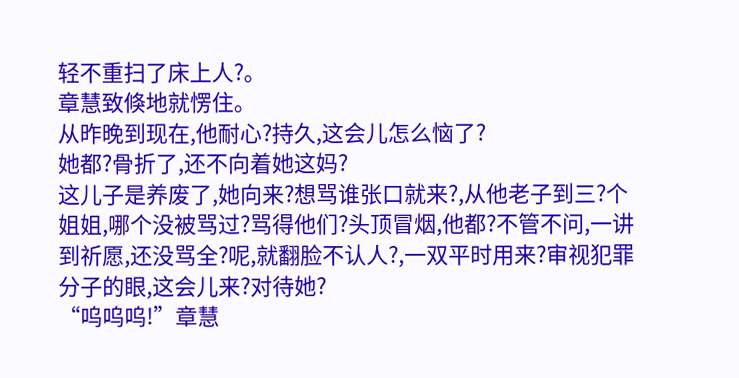轻不重扫了床上人?。
章慧致倏地就愣住。
从昨晚到现在,他耐心?持久,这会儿怎么恼了?
她都?骨折了,还不向着她这妈?
这儿子是养废了,她向来?想骂谁张口就来?,从他老子到三?个姐姐,哪个没被骂过?骂得他们?头顶冒烟,他都?不管不问,一讲到祈愿,还没骂全?呢,就翻脸不认人?,一双平时用来?审视犯罪分子的眼,这会儿来?对待她?
“呜呜呜!”章慧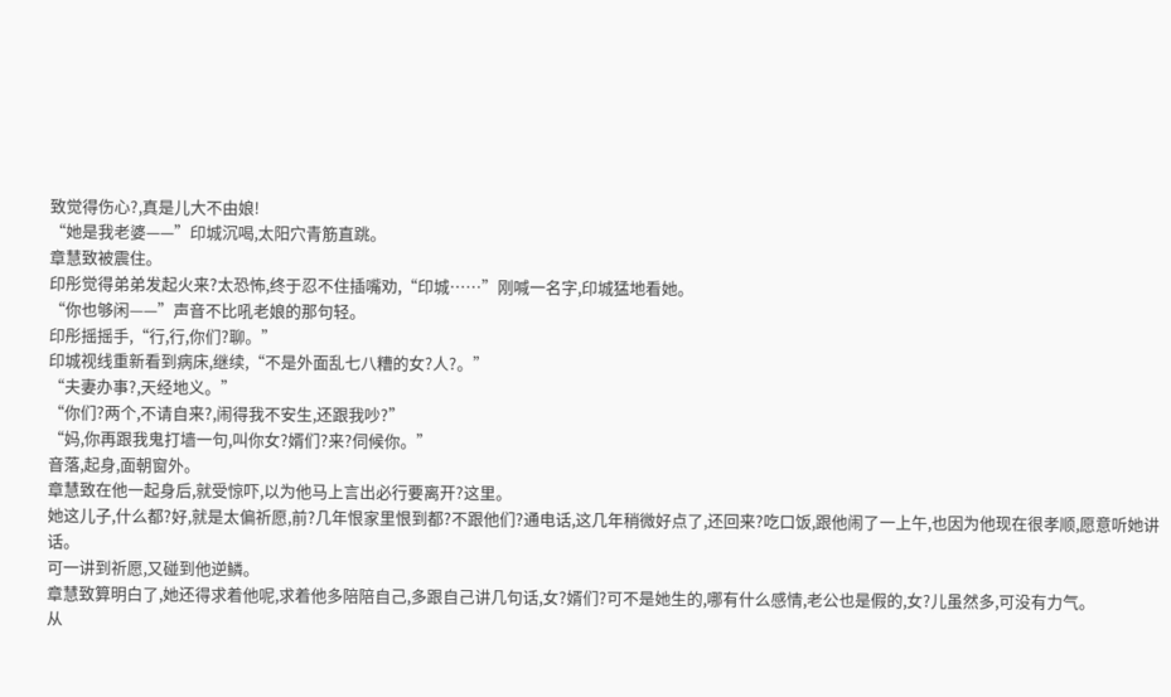致觉得伤心?,真是儿大不由娘!
“她是我老婆——”印城沉喝,太阳穴青筋直跳。
章慧致被震住。
印彤觉得弟弟发起火来?太恐怖,终于忍不住插嘴劝,“印城……”刚喊一名字,印城猛地看她。
“你也够闲——”声音不比吼老娘的那句轻。
印彤摇摇手,“行,行,你们?聊。”
印城视线重新看到病床,继续,“不是外面乱七八糟的女?人?。”
“夫妻办事?,天经地义。”
“你们?两个,不请自来?,闹得我不安生,还跟我吵?”
“妈,你再跟我鬼打墙一句,叫你女?婿们?来?伺候你。”
音落,起身,面朝窗外。
章慧致在他一起身后,就受惊吓,以为他马上言出必行要离开?这里。
她这儿子,什么都?好,就是太偏祈愿,前?几年恨家里恨到都?不跟他们?通电话,这几年稍微好点了,还回来?吃口饭,跟他闹了一上午,也因为他现在很孝顺,愿意听她讲话。
可一讲到祈愿,又碰到他逆鳞。
章慧致算明白了,她还得求着他呢,求着他多陪陪自己,多跟自己讲几句话,女?婿们?可不是她生的,哪有什么感情,老公也是假的,女?儿虽然多,可没有力气。
从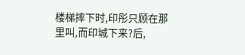楼梯摔下时,印彤只顾在那里叫,而印城下来?后,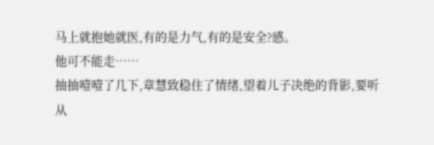马上就抱她就医,有的是力气,有的是安全?感。
他可不能走……
抽抽噎噎了几下,章慧致稳住了情绪,望着儿子决绝的背影,要听从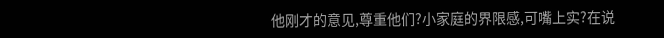他刚才的意见,尊重他们?小家庭的界限感,可嘴上实?在说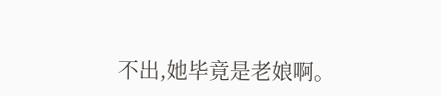不出,她毕竟是老娘啊。